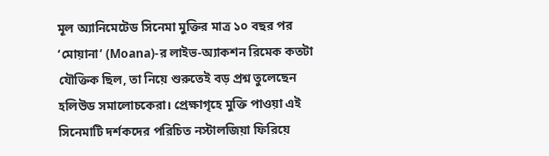মূল অ্যানিমেটেড সিনেমা মুক্তির মাত্র ১০ বছর পর ‘মোয়ানা’ (Moana)-র লাইভ-অ্যাকশন রিমেক কতটা যৌক্তিক ছিল, তা নিয়ে শুরুতেই বড় প্রশ্ন তুলেছেন হলিউড সমালোচকেরা। প্রেক্ষাগৃহে মুক্তি পাওয়া এই সিনেমাটি দর্শকদের পরিচিত নস্টালজিয়া ফিরিয়ে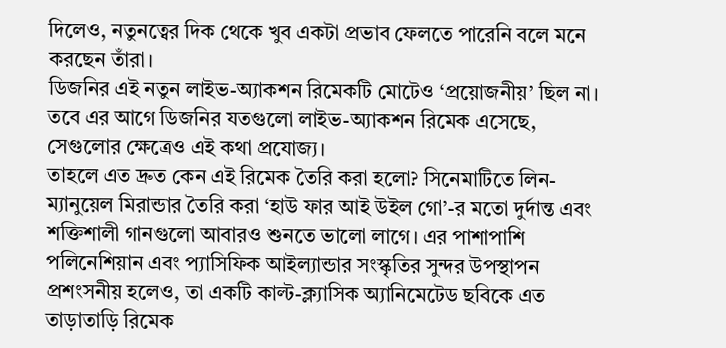দিলেও, নতুনত্বের দিক থেকে খুব একটা প্রভাব ফেলতে পারেনি বলে মনে করছেন তাঁরা।
ডিজনির এই নতুন লাইভ-অ্যাকশন রিমেকটি মোটেও ‘প্রয়োজনীয়’ ছিল না। তবে এর আগে ডিজনির যতগুলো লাইভ-অ্যাকশন রিমেক এসেছে, সেগুলোর ক্ষেত্রেও এই কথা প্রযোজ্য।
তাহলে এত দ্রুত কেন এই রিমেক তৈরি করা হলো? সিনেমাটিতে লিন-ম্যানুয়েল মিরান্ডার তৈরি করা ‘হাউ ফার আই উইল গো’-র মতো দুর্দান্ত এবং শক্তিশালী গানগুলো আবারও শুনতে ভালো লাগে। এর পাশাপাশি পলিনেশিয়ান এবং প্যাসিফিক আইল্যান্ডার সংস্কৃতির সুন্দর উপস্থাপন প্রশংসনীয় হলেও, তা একটি কাল্ট-ক্ল্যাসিক অ্যানিমেটেড ছবিকে এত তাড়াতাড়ি রিমেক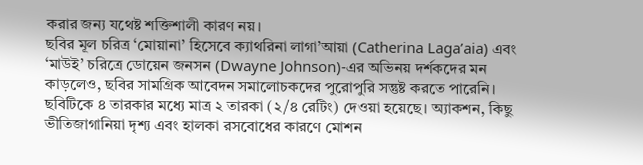করার জন্য যথেষ্ট শক্তিশালী কারণ নয়।
ছবির মূল চরিত্র ‘মোয়ানা’ হিসেবে ক্যাথরিনা লাগা’আয়া (Catherina Laga’aia) এবং ‘মাউই’ চরিত্রে ডোয়েন জনসন (Dwayne Johnson)-এর অভিনয় দর্শকদের মন কাড়লেও, ছবির সামগ্রিক আবেদন সমালোচকদের পুরোপুরি সন্তুষ্ট করতে পারেনি। ছবিটিকে ৪ তারকার মধ্যে মাত্র ২ তারকা (২/৪ রেটিং) দেওয়া হয়েছে। অ্যাকশন, কিছু ভীতিজাগানিয়া দৃশ্য এবং হালকা রসবোধের কারণে মোশন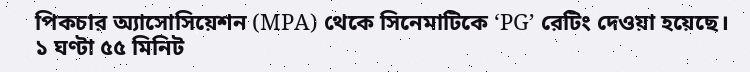পিকচার অ্যাসোসিয়েশন (MPA) থেকে সিনেমাটিকে ‘PG’ রেটিং দেওয়া হয়েছে। ১ ঘণ্টা ৫৫ মিনিট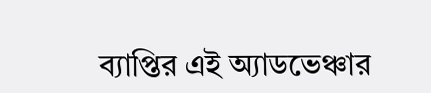ব্যাপ্তির এই অ্যাডভেঞ্চার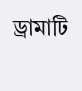ড্রামাটি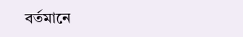বর্তমানে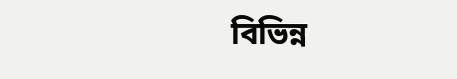বিভিন্ন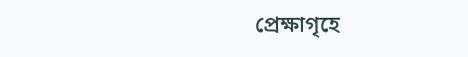প্রেক্ষাগৃহে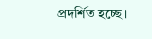প্রদর্শিত হচ্ছে।